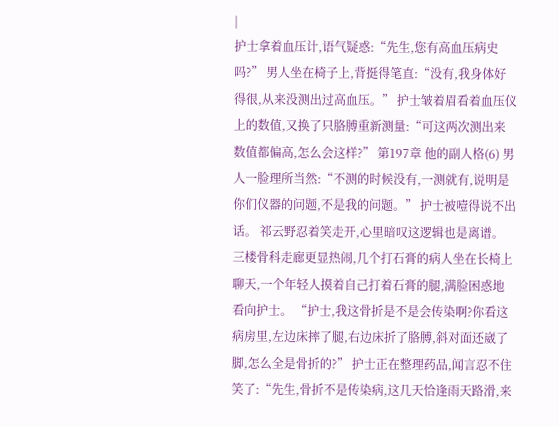|
护士拿着血压计,语气疑惑:“先生,您有高血压病史吗?” 男人坐在椅子上,背挺得笔直:“没有,我身体好得很,从来没测出过高血压。” 护士皱着眉看着血压仪上的数值,又换了只胳膊重新测量:“可这两次测出来数值都偏高,怎么会这样?” 第197章 他的副人格(6) 男人一脸理所当然:“不测的时候没有,一测就有,说明是你们仪器的问题,不是我的问题。” 护士被噎得说不出话。 祁云野忍着笑走开,心里暗叹这逻辑也是离谱。 三楼骨科走廊更显热闹,几个打石膏的病人坐在长椅上聊天,一个年轻人摸着自己打着石膏的腿,满脸困惑地看向护士。 “护士,我这骨折是不是会传染啊?你看这病房里,左边床摔了腿,右边床折了胳膊,斜对面还崴了脚,怎么全是骨折的?” 护士正在整理药品,闻言忍不住笑了:“先生,骨折不是传染病,这几天恰逢雨天路滑,来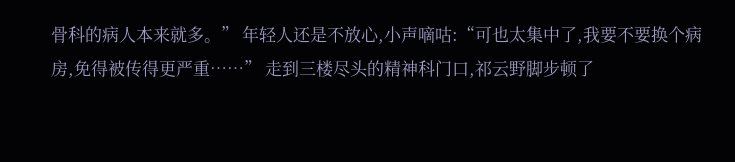骨科的病人本来就多。” 年轻人还是不放心,小声嘀咕:“可也太集中了,我要不要换个病房,免得被传得更严重……” 走到三楼尽头的精神科门口,祁云野脚步顿了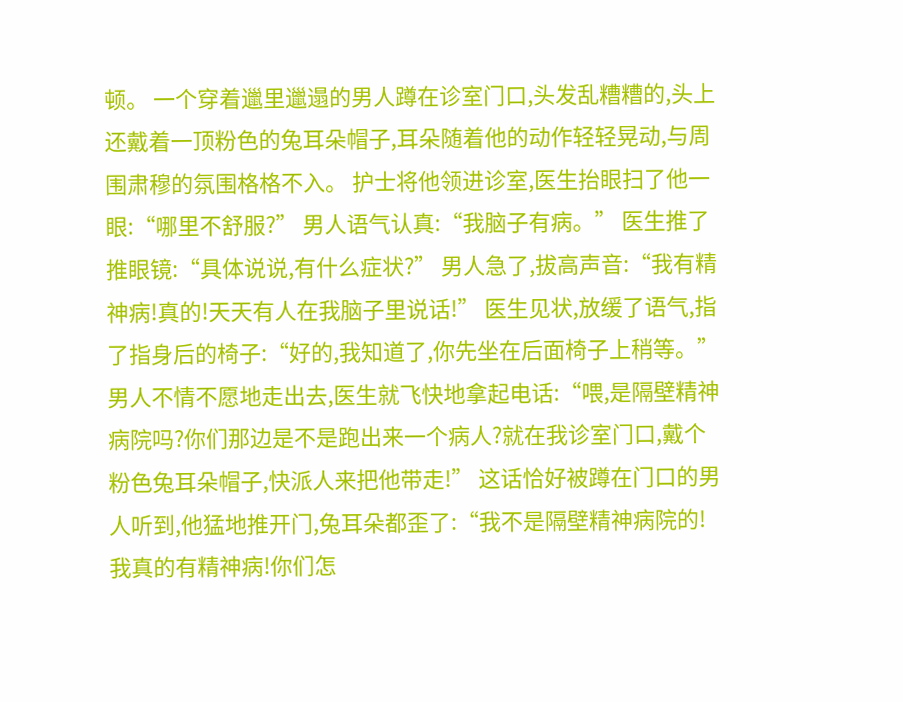顿。 一个穿着邋里邋遢的男人蹲在诊室门口,头发乱糟糟的,头上还戴着一顶粉色的兔耳朵帽子,耳朵随着他的动作轻轻晃动,与周围肃穆的氛围格格不入。 护士将他领进诊室,医生抬眼扫了他一眼:“哪里不舒服?” 男人语气认真:“我脑子有病。” 医生推了推眼镜:“具体说说,有什么症状?” 男人急了,拔高声音:“我有精神病!真的!天天有人在我脑子里说话!” 医生见状,放缓了语气,指了指身后的椅子:“好的,我知道了,你先坐在后面椅子上稍等。” 男人不情不愿地走出去,医生就飞快地拿起电话:“喂,是隔壁精神病院吗?你们那边是不是跑出来一个病人?就在我诊室门口,戴个粉色兔耳朵帽子,快派人来把他带走!” 这话恰好被蹲在门口的男人听到,他猛地推开门,兔耳朵都歪了:“我不是隔壁精神病院的!我真的有精神病!你们怎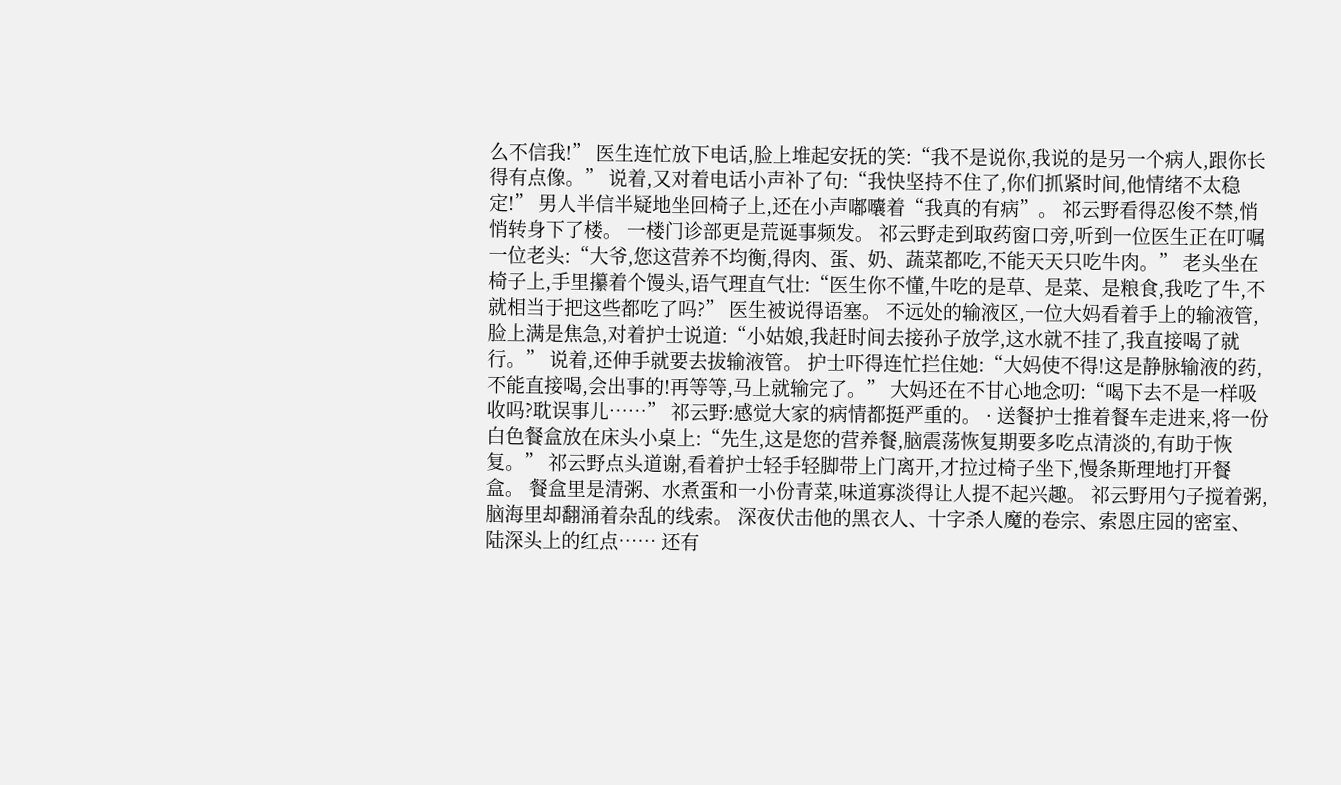么不信我!” 医生连忙放下电话,脸上堆起安抚的笑:“我不是说你,我说的是另一个病人,跟你长得有点像。” 说着,又对着电话小声补了句:“我快坚持不住了,你们抓紧时间,他情绪不太稳定!” 男人半信半疑地坐回椅子上,还在小声嘟囔着“我真的有病”。 祁云野看得忍俊不禁,悄悄转身下了楼。 一楼门诊部更是荒诞事频发。 祁云野走到取药窗口旁,听到一位医生正在叮嘱一位老头:“大爷,您这营养不均衡,得肉、蛋、奶、蔬菜都吃,不能天天只吃牛肉。” 老头坐在椅子上,手里攥着个馒头,语气理直气壮:“医生你不懂,牛吃的是草、是菜、是粮食,我吃了牛,不就相当于把这些都吃了吗?” 医生被说得语塞。 不远处的输液区,一位大妈看着手上的输液管,脸上满是焦急,对着护士说道:“小姑娘,我赶时间去接孙子放学,这水就不挂了,我直接喝了就行。” 说着,还伸手就要去拔输液管。 护士吓得连忙拦住她:“大妈使不得!这是静脉输液的药,不能直接喝,会出事的!再等等,马上就输完了。” 大妈还在不甘心地念叨:“喝下去不是一样吸收吗?耽误事儿……” 祁云野:感觉大家的病情都挺严重的。 · 送餐护士推着餐车走进来,将一份白色餐盒放在床头小桌上:“先生,这是您的营养餐,脑震荡恢复期要多吃点清淡的,有助于恢复。” 祁云野点头道谢,看着护士轻手轻脚带上门离开,才拉过椅子坐下,慢条斯理地打开餐盒。 餐盒里是清粥、水煮蛋和一小份青菜,味道寡淡得让人提不起兴趣。 祁云野用勺子搅着粥,脑海里却翻涌着杂乱的线索。 深夜伏击他的黑衣人、十字杀人魔的卷宗、索恩庄园的密室、陆深头上的红点…… 还有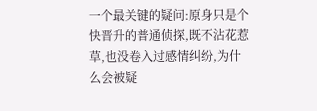一个最关键的疑问:原身只是个快晋升的普通侦探,既不沾花惹草,也没卷入过感情纠纷,为什么会被疑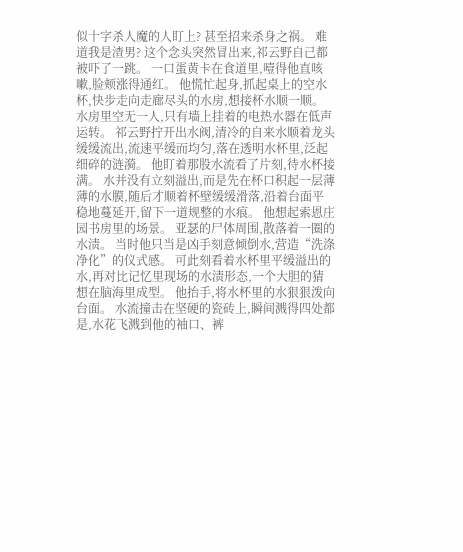似十字杀人魔的人盯上? 甚至招来杀身之祸。 难道我是渣男? 这个念头突然冒出来,祁云野自己都被吓了一跳。 一口蛋黄卡在食道里,噎得他直咳嗽,脸颊涨得通红。 他慌忙起身,抓起桌上的空水杯,快步走向走廊尽头的水房,想接杯水顺一顺。 水房里空无一人,只有墙上挂着的电热水器在低声运转。 祁云野拧开出水阀,清冷的自来水顺着龙头缓缓流出,流速平缓而均匀,落在透明水杯里,泛起细碎的涟漪。 他盯着那股水流看了片刻,待水杯接满。 水并没有立刻溢出,而是先在杯口积起一层薄薄的水膜,随后才顺着杯壁缓缓滑落,沿着台面平稳地蔓延开,留下一道规整的水痕。 他想起索恩庄园书房里的场景。 亚瑟的尸体周围,散落着一圈的水渍。 当时他只当是凶手刻意倾倒水,营造“洗涤净化”的仪式感。 可此刻看着水杯里平缓溢出的水,再对比记忆里现场的水渍形态,一个大胆的猜想在脑海里成型。 他抬手,将水杯里的水狠狠泼向台面。 水流撞击在坚硬的瓷砖上,瞬间溅得四处都是,水花飞溅到他的袖口、裤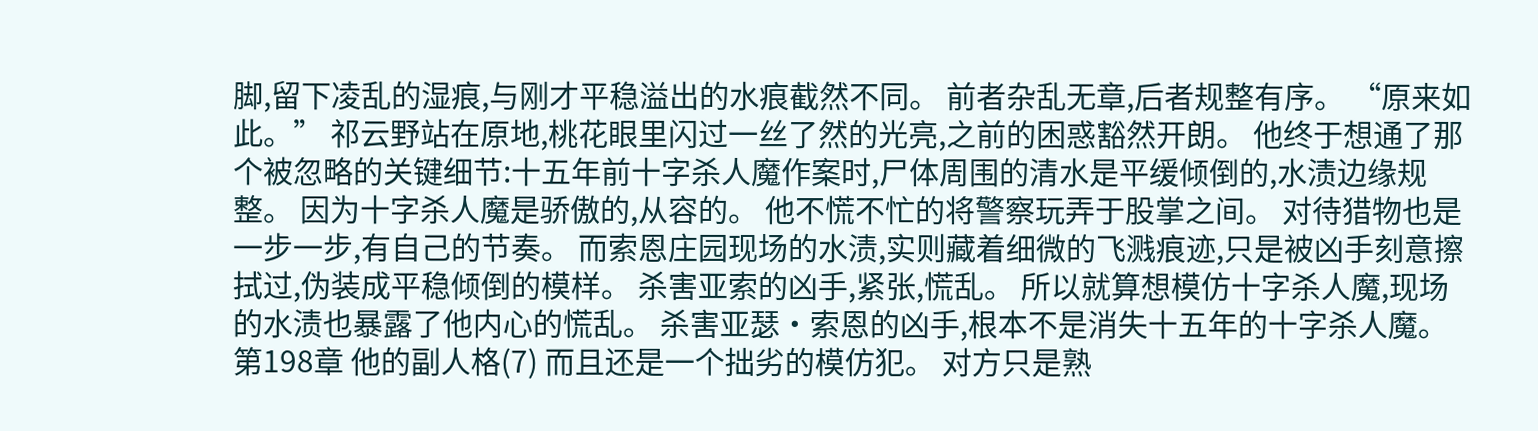脚,留下凌乱的湿痕,与刚才平稳溢出的水痕截然不同。 前者杂乱无章,后者规整有序。 “原来如此。” 祁云野站在原地,桃花眼里闪过一丝了然的光亮,之前的困惑豁然开朗。 他终于想通了那个被忽略的关键细节:十五年前十字杀人魔作案时,尸体周围的清水是平缓倾倒的,水渍边缘规整。 因为十字杀人魔是骄傲的,从容的。 他不慌不忙的将警察玩弄于股掌之间。 对待猎物也是一步一步,有自己的节奏。 而索恩庄园现场的水渍,实则藏着细微的飞溅痕迹,只是被凶手刻意擦拭过,伪装成平稳倾倒的模样。 杀害亚索的凶手,紧张,慌乱。 所以就算想模仿十字杀人魔,现场的水渍也暴露了他内心的慌乱。 杀害亚瑟·索恩的凶手,根本不是消失十五年的十字杀人魔。 第198章 他的副人格(7) 而且还是一个拙劣的模仿犯。 对方只是熟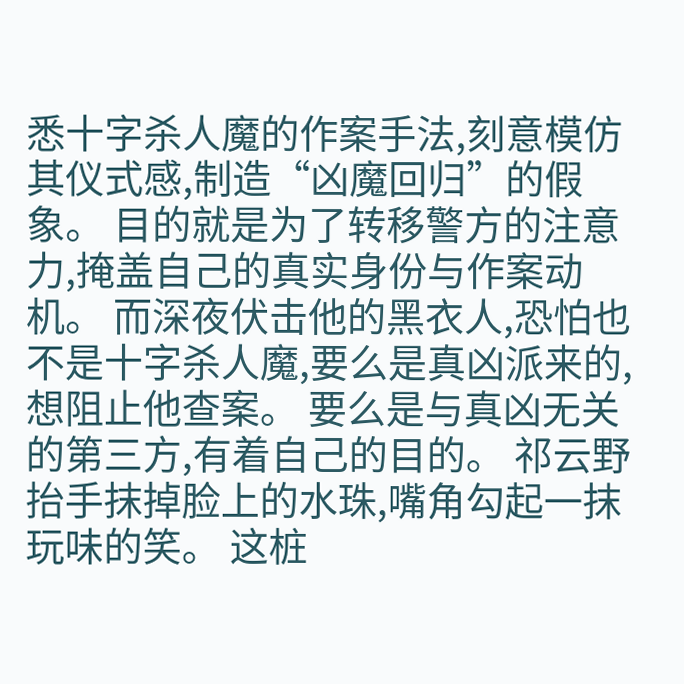悉十字杀人魔的作案手法,刻意模仿其仪式感,制造“凶魔回归”的假象。 目的就是为了转移警方的注意力,掩盖自己的真实身份与作案动机。 而深夜伏击他的黑衣人,恐怕也不是十字杀人魔,要么是真凶派来的,想阻止他查案。 要么是与真凶无关的第三方,有着自己的目的。 祁云野抬手抹掉脸上的水珠,嘴角勾起一抹玩味的笑。 这桩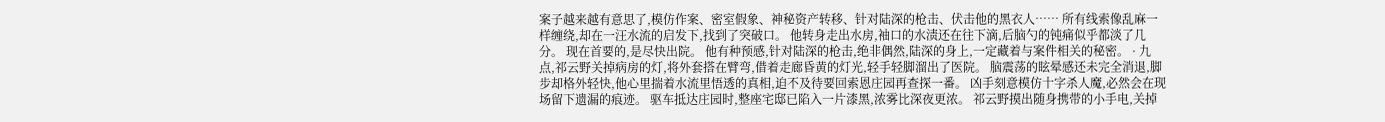案子越来越有意思了,模仿作案、密室假象、神秘资产转移、针对陆深的枪击、伏击他的黑衣人…… 所有线索像乱麻一样缠绕,却在一汪水流的启发下,找到了突破口。 他转身走出水房,袖口的水渍还在往下滴,后脑勺的钝痛似乎都淡了几分。 现在首要的,是尽快出院。 他有种预感,针对陆深的枪击,绝非偶然,陆深的身上,一定藏着与案件相关的秘密。 · 九点,祁云野关掉病房的灯,将外套搭在臂弯,借着走廊昏黄的灯光,轻手轻脚溜出了医院。 脑震荡的眩晕感还未完全消退,脚步却格外轻快,他心里揣着水流里悟透的真相,迫不及待要回索恩庄园再查探一番。 凶手刻意模仿十字杀人魔,必然会在现场留下遗漏的痕迹。 驱车抵达庄园时,整座宅邸已陷入一片漆黑,浓雾比深夜更浓。 祁云野摸出随身携带的小手电,关掉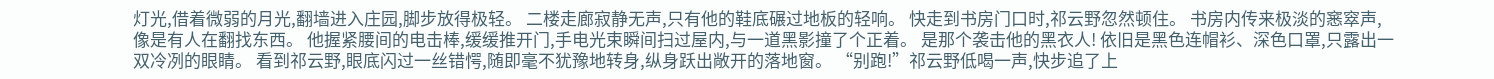灯光,借着微弱的月光,翻墙进入庄园,脚步放得极轻。 二楼走廊寂静无声,只有他的鞋底碾过地板的轻响。 快走到书房门口时,祁云野忽然顿住。 书房内传来极淡的窸窣声,像是有人在翻找东西。 他握紧腰间的电击棒,缓缓推开门,手电光束瞬间扫过屋内,与一道黑影撞了个正着。 是那个袭击他的黑衣人! 依旧是黑色连帽衫、深色口罩,只露出一双冷冽的眼睛。 看到祁云野,眼底闪过一丝错愕,随即毫不犹豫地转身,纵身跃出敞开的落地窗。 “别跑!”祁云野低喝一声,快步追了上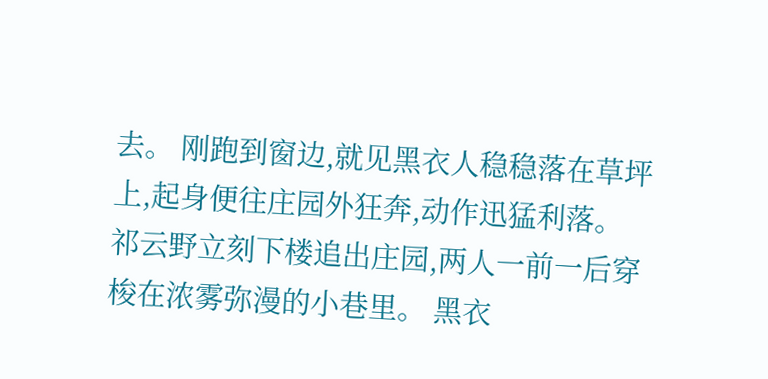去。 刚跑到窗边,就见黑衣人稳稳落在草坪上,起身便往庄园外狂奔,动作迅猛利落。 祁云野立刻下楼追出庄园,两人一前一后穿梭在浓雾弥漫的小巷里。 黑衣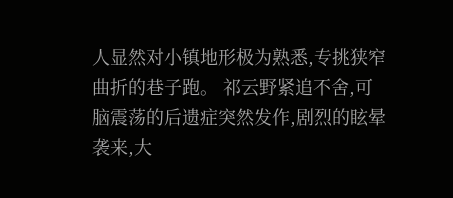人显然对小镇地形极为熟悉,专挑狭窄曲折的巷子跑。 祁云野紧追不舍,可脑震荡的后遗症突然发作,剧烈的眩晕袭来,大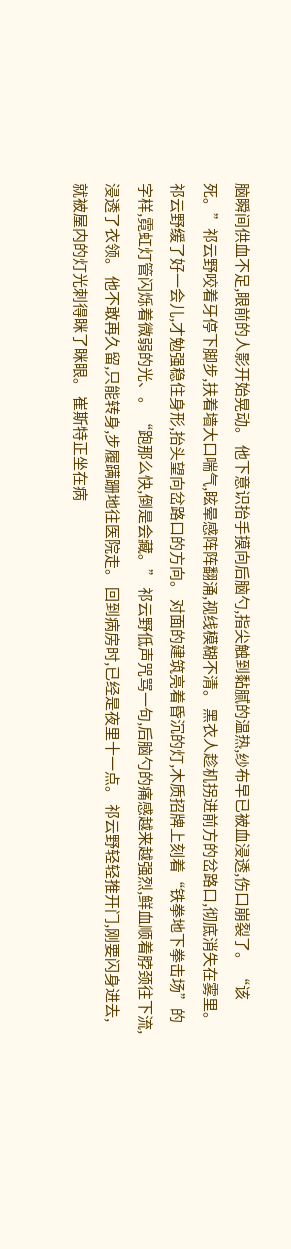脑瞬间供血不足,眼前的人影开始晃动。 他下意识抬手摸向后脑勺,指尖触到黏腻的温热,纱布早已被血浸透,伤口崩裂了。 “该死。”祁云野咬着牙停下脚步,扶着墙大口喘气,眩晕感阵阵翻涌,视线模糊不清。 黑衣人趁机拐进前方的岔路口,彻底消失在雾里。 祁云野缓了好一会儿,才勉强稳住身形,抬头望向岔路口的方向。 对面的建筑亮着昏沉的灯,木质招牌上刻着“铁拳地下拳击场”的字样,霓虹灯管闪烁着微弱的光、。 “跑那么快,倒是会藏。” 祁云野低声咒骂一句,后脑勺的痛感越来越强烈,鲜血顺着脖颈往下流,浸透了衣领。 他不敢再久留,只能转身,步履蹒跚地往医院走。 回到病房时,已经是夜里十一点。 祁云野轻轻推开门,刚要闪身进去,就被屋内的灯光刺得眯了眯眼。 崔斯特正坐在病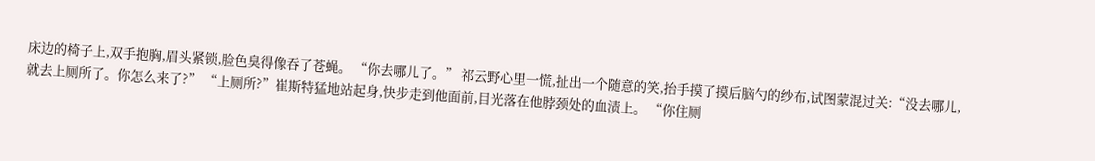床边的椅子上,双手抱胸,眉头紧锁,脸色臭得像吞了苍蝇。 “你去哪儿了。” 祁云野心里一慌,扯出一个随意的笑,抬手摸了摸后脑勺的纱布,试图蒙混过关:“没去哪儿,就去上厕所了。你怎么来了?” “上厕所?”崔斯特猛地站起身,快步走到他面前,目光落在他脖颈处的血渍上。 “你住厕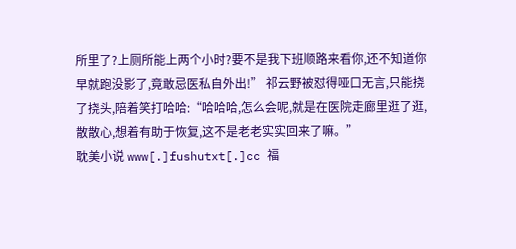所里了?上厕所能上两个小时?要不是我下班顺路来看你,还不知道你早就跑没影了,竟敢忌医私自外出!” 祁云野被怼得哑口无言,只能挠了挠头,陪着笑打哈哈:“哈哈哈,怎么会呢,就是在医院走廊里逛了逛,散散心,想着有助于恢复,这不是老老实实回来了嘛。”
耽美小说 www[.]fushutxt[.]cc 福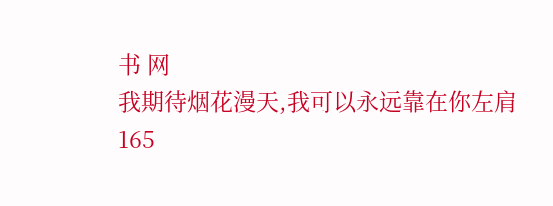书 网
我期待烟花漫天,我可以永远靠在你左肩
165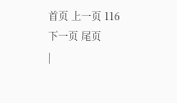首页 上一页 116 下一页 尾页
|